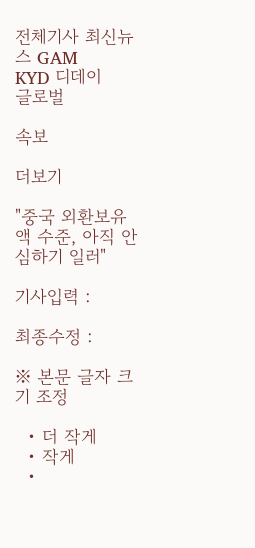전체기사 최신뉴스 GAM
KYD 디데이
글로벌

속보

더보기

"중국 외환보유액 수준, 아직 안심하기 일러"

기사입력 :

최종수정 :

※ 본문 글자 크기 조정

  • 더 작게
  • 작게
  •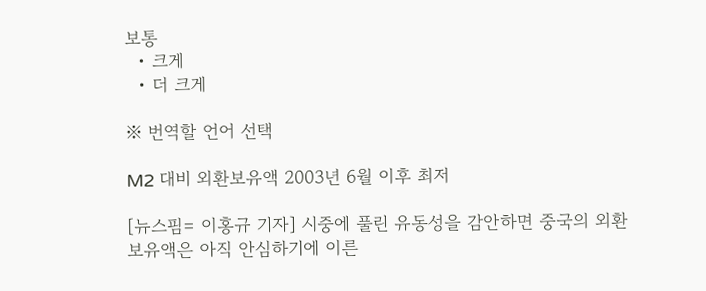보통
  • 크게
  • 더 크게

※ 번역할 언어 선택

M2 대비 외환보유액 2003년 6월 이후 최저

[뉴스핌= 이홍규 기자] 시중에 풀린 유동성을 감안하면 중국의 외환보유액은 아직 안심하기에 이른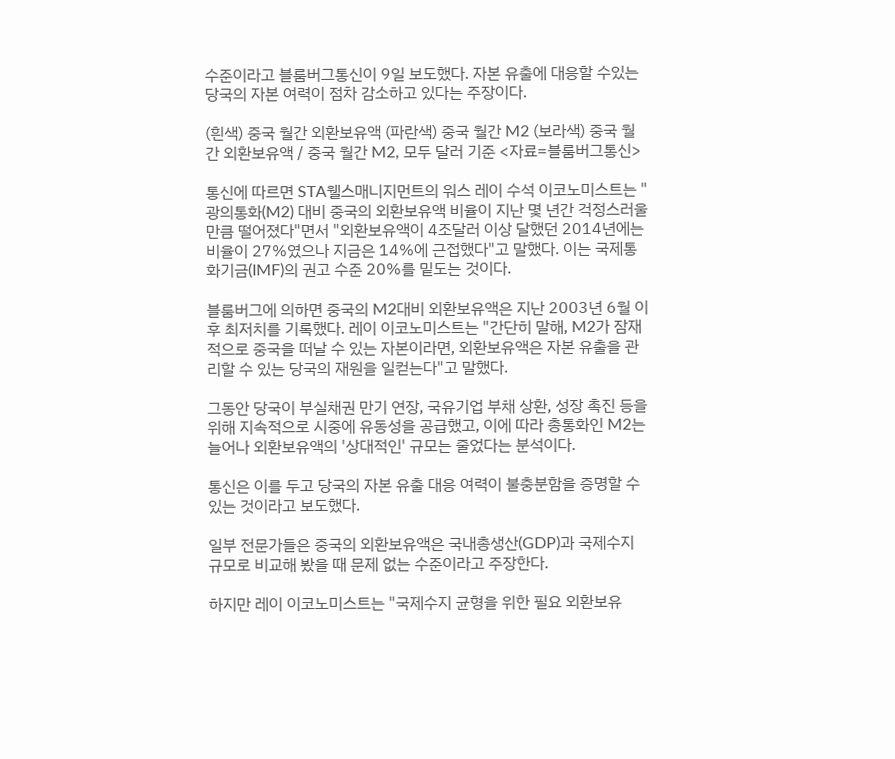수준이라고 블룸버그통신이 9일 보도했다. 자본 유출에 대응할 수있는 당국의 자본 여력이 점차 감소하고 있다는 주장이다.

(흰색) 중국 월간 외환보유액 (파란색) 중국 월간 M2 (보라색) 중국 월간 외환보유액 / 중국 월간 M2, 모두 달러 기준 <자료=블룸버그통신>

통신에 따르면 STA웰스매니지먼트의 워스 레이 수석 이코노미스트는 "광의통화(M2) 대비 중국의 외환보유액 비율이 지난 몇 년간 걱정스러울만큼 떨어졌다"면서 "외환보유액이 4조달러 이상 달했던 2014년에는 비율이 27%였으나 지금은 14%에 근접했다"고 말했다. 이는 국제통화기금(IMF)의 권고 수준 20%를 밑도는 것이다.

블룸버그에 의하면 중국의 M2대비 외환보유액은 지난 2003년 6월 이후 최저치를 기록했다. 레이 이코노미스트는 "간단히 말해, M2가 잠재적으로 중국을 떠날 수 있는 자본이라면, 외환보유액은 자본 유출을 관리할 수 있는 당국의 재원을 일컫는다"고 말했다.

그동안 당국이 부실채권 만기 연장, 국유기업 부채 상환, 성장 촉진 등을 위해 지속적으로 시중에 유동성을 공급했고, 이에 따라 총통화인 M2는 늘어나 외환보유액의 '상대적인' 규모는 줄었다는 분석이다.

통신은 이를 두고 당국의 자본 유출 대응 여력이 불충분함을 증명할 수 있는 것이라고 보도했다.

일부 전문가들은 중국의 외환보유액은 국내총생산(GDP)과 국제수지 규모로 비교해 봤을 때 문제 없는 수준이라고 주장한다.

하지만 레이 이코노미스트는 "국제수지 균형을 위한 필요 외환보유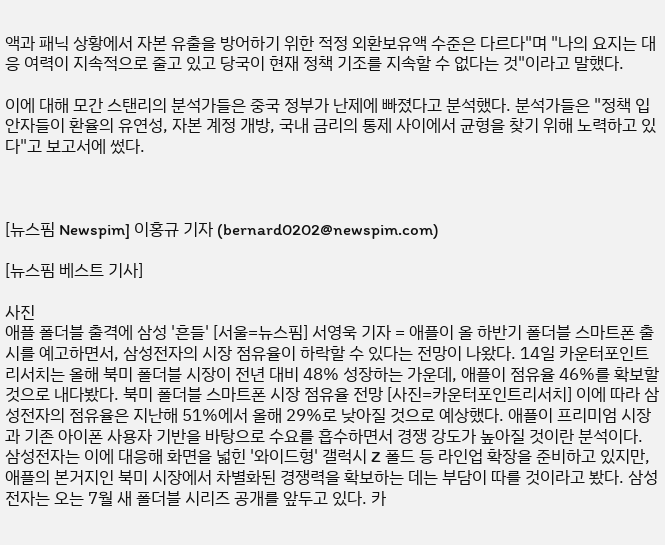액과 패닉 상황에서 자본 유출을 방어하기 위한 적정 외환보유액 수준은 다르다"며 "나의 요지는 대응 여력이 지속적으로 줄고 있고 당국이 현재 정책 기조를 지속할 수 없다는 것"이라고 말했다.

이에 대해 모간 스탠리의 분석가들은 중국 정부가 난제에 빠졌다고 분석했다. 분석가들은 "정책 입안자들이 환율의 유연성, 자본 계정 개방, 국내 금리의 통제 사이에서 균형을 찾기 위해 노력하고 있다"고 보고서에 썼다.



[뉴스핌 Newspim] 이홍규 기자 (bernard0202@newspim.com)

[뉴스핌 베스트 기사]

사진
애플 폴더블 출격에 삼성 '흔들' [서울=뉴스핌] 서영욱 기자 = 애플이 올 하반기 폴더블 스마트폰 출시를 예고하면서, 삼성전자의 시장 점유율이 하락할 수 있다는 전망이 나왔다. 14일 카운터포인트리서치는 올해 북미 폴더블 시장이 전년 대비 48% 성장하는 가운데, 애플이 점유율 46%를 확보할 것으로 내다봤다. 북미 폴더블 스마트폰 시장 점유율 전망 [사진=카운터포인트리서치] 이에 따라 삼성전자의 점유율은 지난해 51%에서 올해 29%로 낮아질 것으로 예상했다. 애플이 프리미엄 시장과 기존 아이폰 사용자 기반을 바탕으로 수요를 흡수하면서 경쟁 강도가 높아질 것이란 분석이다. 삼성전자는 이에 대응해 화면을 넓힌 '와이드형' 갤럭시 Z 폴드 등 라인업 확장을 준비하고 있지만, 애플의 본거지인 북미 시장에서 차별화된 경쟁력을 확보하는 데는 부담이 따를 것이라고 봤다. 삼성전자는 오는 7월 새 폴더블 시리즈 공개를 앞두고 있다. 카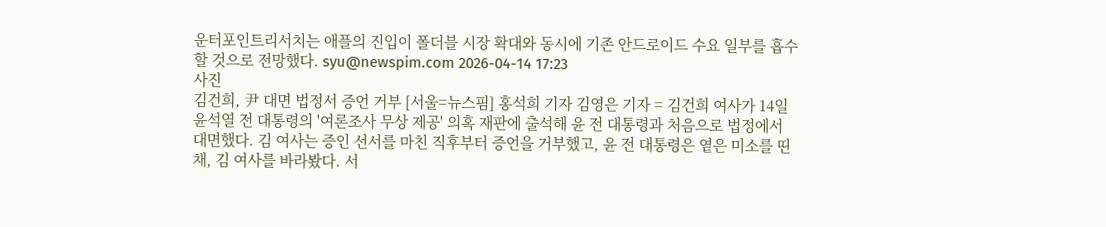운터포인트리서치는 애플의 진입이 폴더블 시장 확대와 동시에 기존 안드로이드 수요 일부를 흡수할 것으로 전망했다. syu@newspim.com 2026-04-14 17:23
사진
김건희, 尹 대면 법정서 증언 거부 [서울=뉴스핌] 홍석희 기자 김영은 기자 = 김건희 여사가 14일 윤석열 전 대통령의 '여론조사 무상 제공' 의혹 재판에 출석해 윤 전 대통령과 처음으로 법정에서 대면했다. 김 여사는 증인 선서를 마친 직후부터 증언을 거부했고, 윤 전 대통령은 옅은 미소를 띤 채, 김 여사를 바라봤다. 서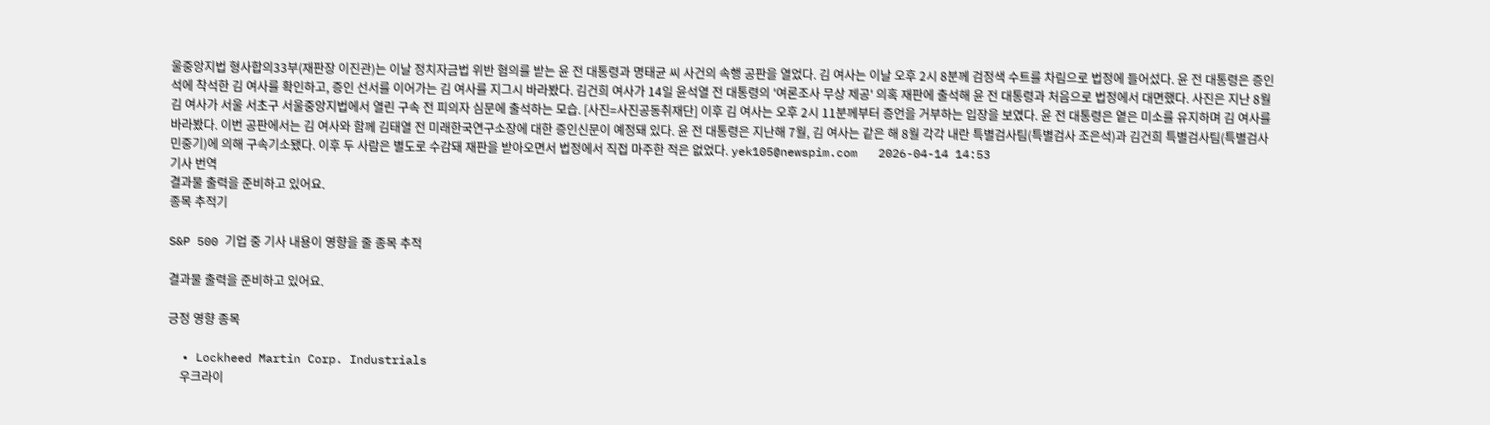울중앙지법 형사합의33부(재판장 이진관)는 이날 정치자금법 위반 혐의를 받는 윤 전 대통령과 명태균 씨 사건의 속행 공판을 열었다. 김 여사는 이날 오후 2시 8분께 검정색 수트를 차림으로 법정에 들어섰다. 윤 전 대통령은 증인석에 착석한 김 여사를 확인하고, 증인 선서를 이어가는 김 여사를 지그시 바라봤다. 김건희 여사가 14일 윤석열 전 대통령의 '여론조사 무상 제공' 의혹 재판에 출석해 윤 전 대통령과 처음으로 법정에서 대면했다. 사진은 지난 8월 김 여사가 서울 서초구 서울중앙지법에서 열린 구속 전 피의자 심문에 출석하는 모습. [사진=사진공동취재단] 이후 김 여사는 오후 2시 11분께부터 증언을 거부하는 입장을 보였다. 윤 전 대통령은 옅은 미소를 유지하며 김 여사를 바라봤다. 이번 공판에서는 김 여사와 함께 김태열 전 미래한국연구소장에 대한 증인신문이 예정돼 있다. 윤 전 대통령은 지난해 7월, 김 여사는 같은 해 8월 각각 내란 특별검사팀(특별검사 조은석)과 김건희 특별검사팀(특별검사 민중기)에 의해 구속기소됐다. 이후 두 사람은 별도로 수감돼 재판을 받아오면서 법정에서 직접 마주한 적은 없었다. yek105@newspim.com   2026-04-14 14:53
기사 번역
결과물 출력을 준비하고 있어요.
종목 추적기

S&P 500 기업 중 기사 내용이 영향을 줄 종목 추적

결과물 출력을 준비하고 있어요.

긍정 영향 종목

  • Lockheed Martin Corp. Industrials
    우크라이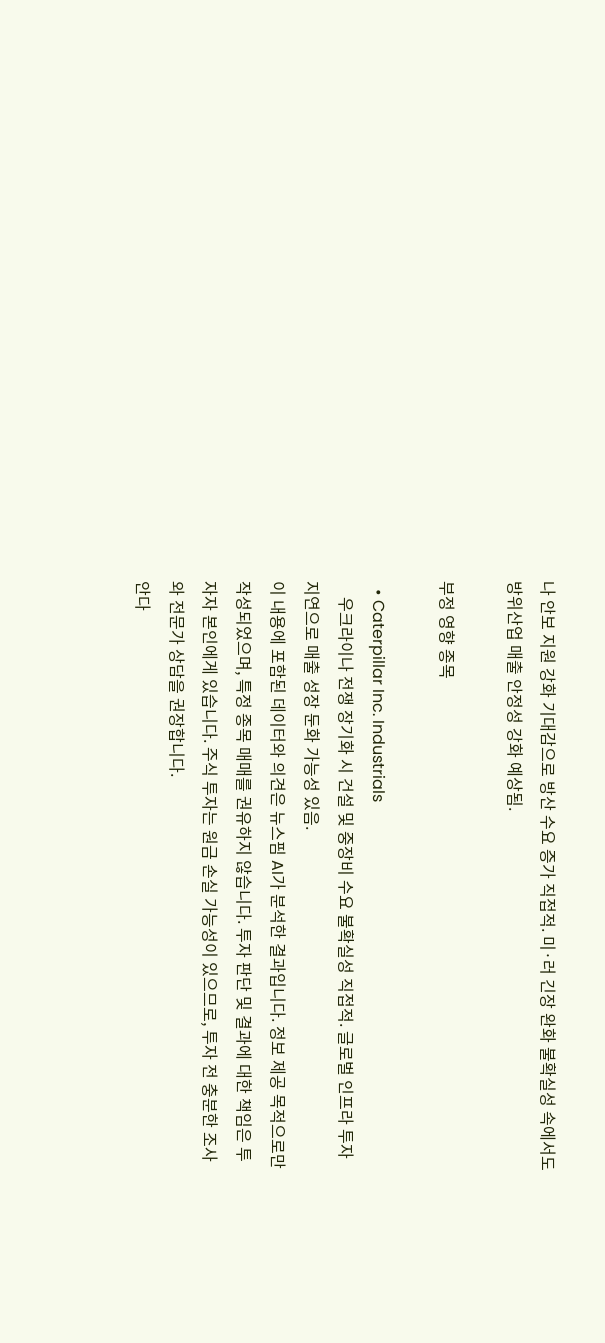나 안보 지원 강화 기대감으로 방산 수요 증가 직접적. 미·러 긴장 완화 불확실성 속에서도 방위산업 매출 안정성 강화 예상됨.

부정 영향 종목

  • Caterpillar Inc. Industrials
    우크라이나 전쟁 장기화 시 건설 및 중장비 수요 불확실성 직접적. 글로벌 인프라 투자 지연으로 매출 성장 둔화 가능성 있음.
이 내용에 포함된 데이터와 의견은 뉴스핌 AI가 분석한 결과입니다. 정보 제공 목적으로만 작성되었으며, 특정 종목 매매를 권유하지 않습니다. 투자 판단 및 결과에 대한 책임은 투자자 본인에게 있습니다. 주식 투자는 원금 손실 가능성이 있으므로, 투자 전 충분한 조사와 전문가 상담을 권장합니다.
안다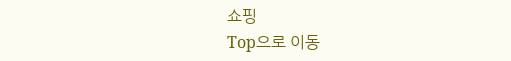쇼핑
Top으로 이동